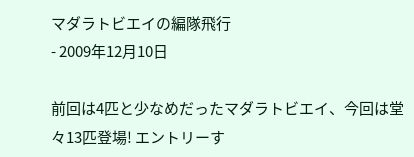マダラトビエイの編隊飛行
- 2009年12月10日

前回は4匹と少なめだったマダラトビエイ、今回は堂々13匹登場! エントリーす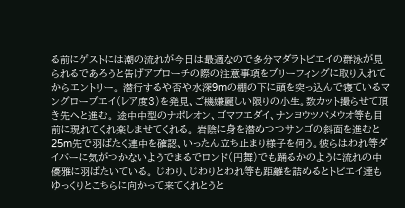る前にゲストには潮の流れが今日は最適なので多分マダラトビエイの群泳が見られるであろうと告げアプローチの際の注意事項をブリーフィングに取り入れてからエントリー。 潜行するや否や水深9mの棚の下に頭を突っ込んで寝ているマングローブエイ(レア度3)を発見、ご機嫌麗しい限りの小生。数カット撮らせて頂き先へと進む。 途中中型のナポレオン、ゴマフエダイ、ナンヨウツバメウオ等も目前に現れてくれ楽しませてくれる。 岩陰に身を潜めつつサンゴの斜面を進むと25m先で羽ばたく連中を確認、いったん立ち止まり様子を伺う。彼らはわれ等ダイバーに気がつかないようでまるでロンド(円舞)でも踊るかのように流れの中優雅に羽ばたいている。 じわり、じわりとわれ等も距離を詰めるとトビエイ達もゆっくりとこちらに向かって来てくれとうと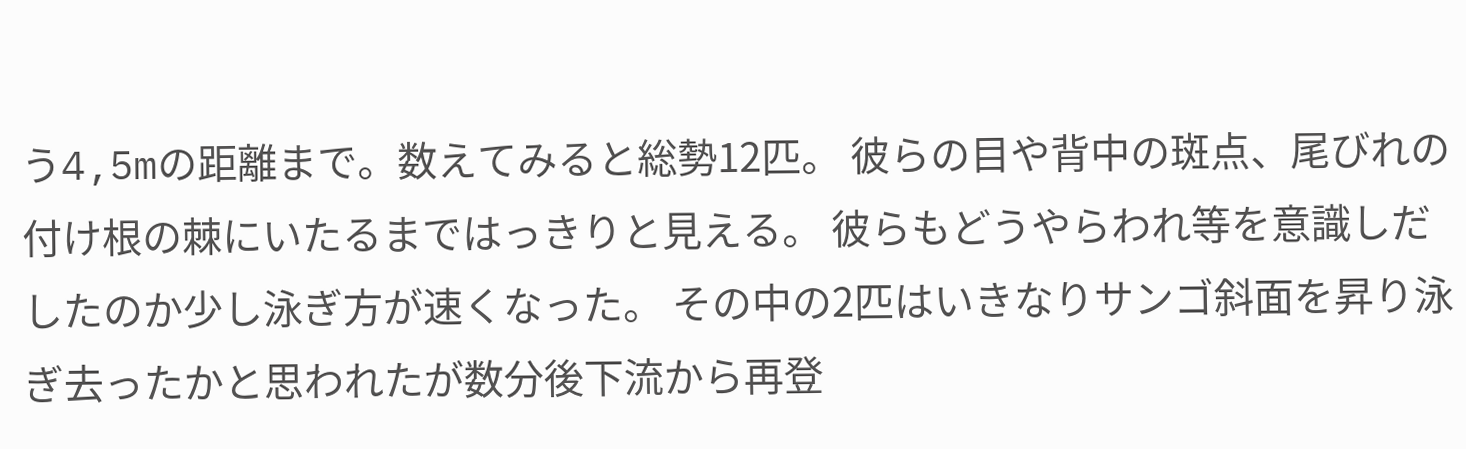う4,5mの距離まで。数えてみると総勢12匹。 彼らの目や背中の斑点、尾びれの付け根の棘にいたるまではっきりと見える。 彼らもどうやらわれ等を意識しだしたのか少し泳ぎ方が速くなった。 その中の2匹はいきなりサンゴ斜面を昇り泳ぎ去ったかと思われたが数分後下流から再登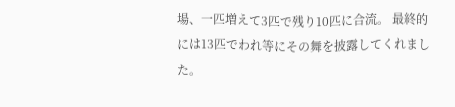場、一匹増えて3匹で残り10匹に合流。 最終的には13匹でわれ等にその舞を披露してくれました。